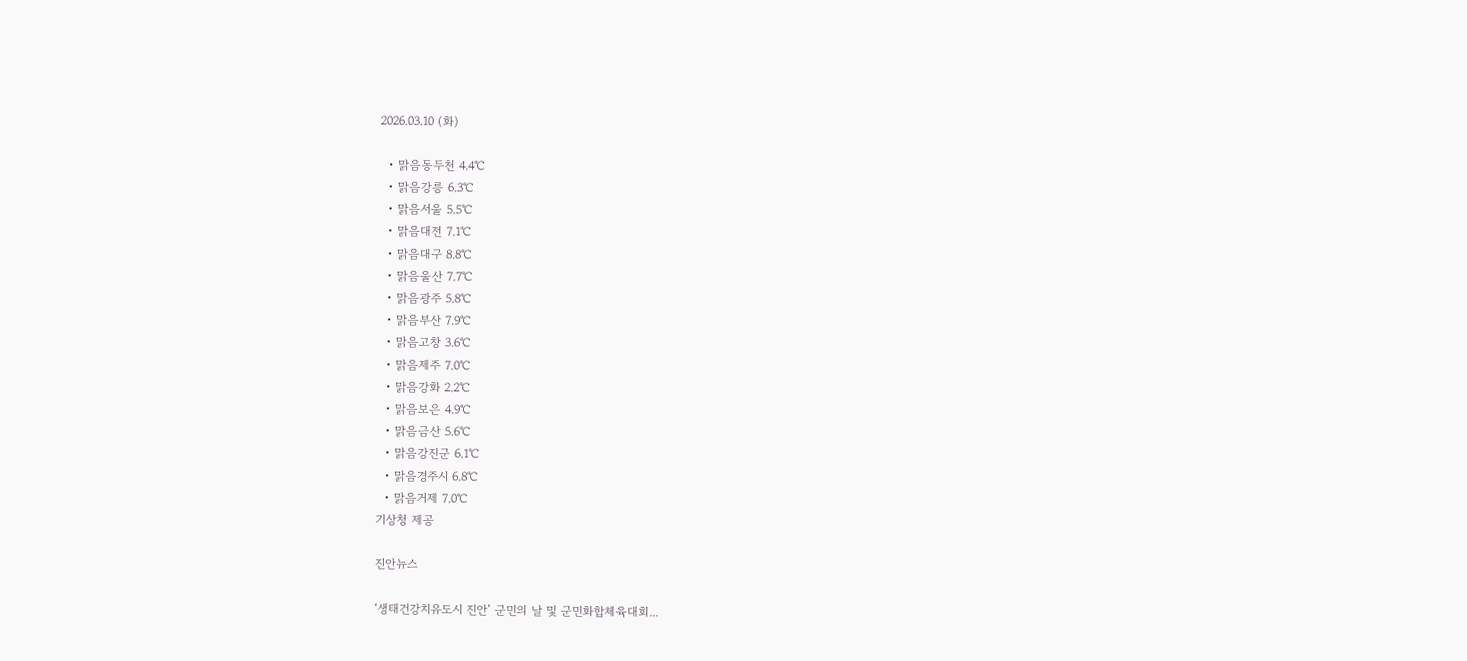2026.03.10 (화)

  • 맑음동두천 4.4℃
  • 맑음강릉 6.3℃
  • 맑음서울 5.5℃
  • 맑음대전 7.1℃
  • 맑음대구 8.8℃
  • 맑음울산 7.7℃
  • 맑음광주 5.8℃
  • 맑음부산 7.9℃
  • 맑음고창 3.6℃
  • 맑음제주 7.0℃
  • 맑음강화 2.2℃
  • 맑음보은 4.9℃
  • 맑음금산 5.6℃
  • 맑음강진군 6.1℃
  • 맑음경주시 6.8℃
  • 맑음거제 7.0℃
기상청 제공

진안뉴스

‘생태건강치유도시 진안’ 군민의 날 및 군민화합체육대회...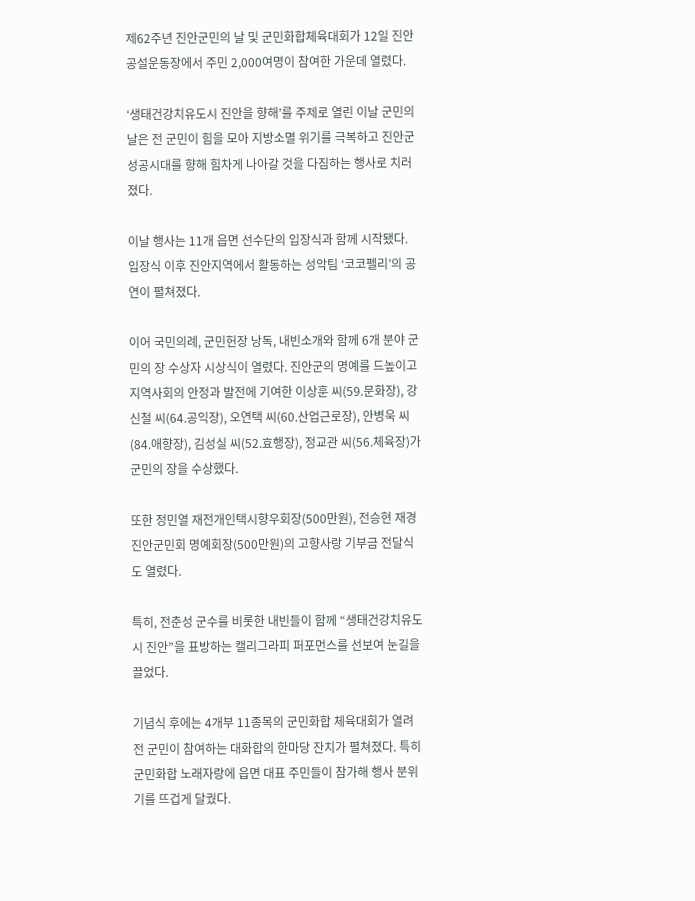제62주년 진안군민의 날 및 군민화합체육대회가 12일 진안공설운동장에서 주민 2,000여명이 참여한 가운데 열렸다.

‘생태건강치유도시 진안을 향해’를 주제로 열린 이날 군민의 날은 전 군민이 힘을 모아 지방소멸 위기를 극복하고 진안군 성공시대를 향해 힘차게 나아갈 것을 다짐하는 행사로 치러졌다.

이날 행사는 11개 읍면 선수단의 입장식과 함께 시작됐다. 입장식 이후 진안지역에서 활동하는 성악팀 ‘코코펠리’의 공연이 펼쳐졌다.

이어 국민의례, 군민헌장 낭독, 내빈소개와 함께 6개 분야 군민의 장 수상자 시상식이 열렸다. 진안군의 명예를 드높이고 지역사회의 안정과 발전에 기여한 이상훈 씨(59.문화장), 강신철 씨(64.공익장), 오연택 씨(60.산업근로장), 안병욱 씨(84.애향장), 김성실 씨(52.효행장), 정교관 씨(56.체육장)가 군민의 장을 수상했다.

또한 정민열 재전개인택시향우회장(500만원), 전승현 재경진안군민회 명예회장(500만원)의 고향사랑 기부금 전달식도 열렸다.

특히, 전춘성 군수를 비롯한 내빈들이 함께 “생태건강치유도시 진안”을 표방하는 캘리그라피 퍼포먼스를 선보여 눈길을 끌었다.

기념식 후에는 4개부 11종목의 군민화합 체육대회가 열려 전 군민이 참여하는 대화합의 한마당 잔치가 펼쳐졌다. 특히 군민화합 노래자랑에 읍면 대표 주민들이 참가해 행사 분위기를 뜨겁게 달궜다.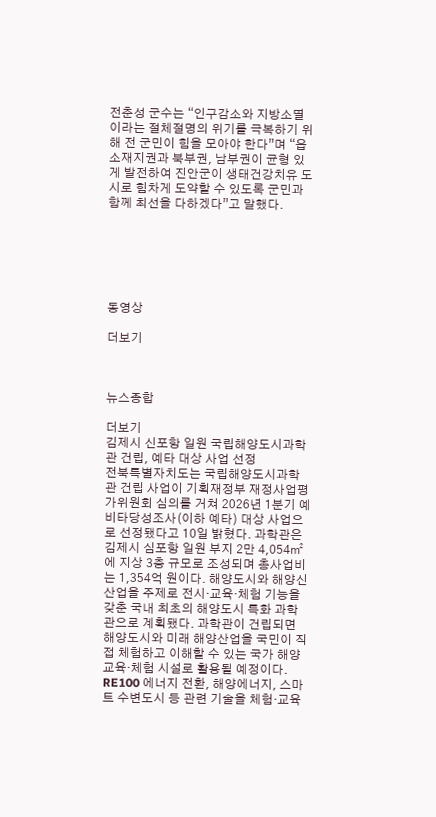전춘성 군수는 “인구감소와 지방소멸이라는 절체절명의 위기를 극복하기 위해 전 군민이 힘을 모아야 한다”며 “읍소재지권과 북부권, 남부권이 균형 있게 발전하여 진안군이 생태건강치유 도시로 힘차게 도약할 수 있도록 군민과 함께 최선을 다하겠다”고 말했다.






동영상

더보기



뉴스종합

더보기
김제시 신포항 일원 국립해양도시과학관 건립, 예타 대상 사업 선정
전북특별자치도는 국립해양도시과학관 건립 사업이 기획재정부 재정사업평가위원회 심의를 거쳐 2026년 1분기 예비타당성조사(이하 예타) 대상 사업으로 선정됐다고 10일 밝혔다. 과학관은 김제시 심포항 일원 부지 2만 4,054㎡에 지상 3층 규모로 조성되며 총사업비는 1,354억 원이다. 해양도시와 해양신산업을 주제로 전시·교육·체험 기능을 갖춘 국내 최초의 해양도시 특화 과학관으로 계획됐다. 과학관이 건립되면 해양도시와 미래 해양산업을 국민이 직접 체험하고 이해할 수 있는 국가 해양교육·체험 시설로 활용될 예정이다. RE100 에너지 전환, 해양에너지, 스마트 수변도시 등 관련 기술을 체험·교육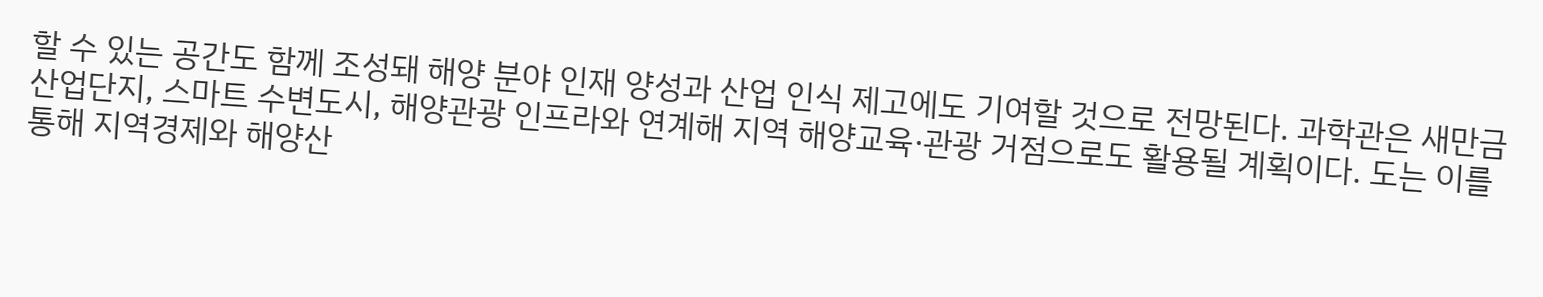할 수 있는 공간도 함께 조성돼 해양 분야 인재 양성과 산업 인식 제고에도 기여할 것으로 전망된다. 과학관은 새만금 산업단지, 스마트 수변도시, 해양관광 인프라와 연계해 지역 해양교육·관광 거점으로도 활용될 계획이다. 도는 이를 통해 지역경제와 해양산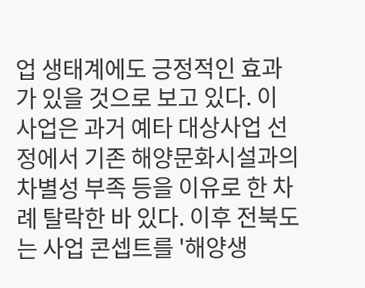업 생태계에도 긍정적인 효과가 있을 것으로 보고 있다. 이 사업은 과거 예타 대상사업 선정에서 기존 해양문화시설과의 차별성 부족 등을 이유로 한 차례 탈락한 바 있다. 이후 전북도는 사업 콘셉트를 '해양생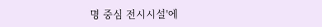명 중심 전시시설'에